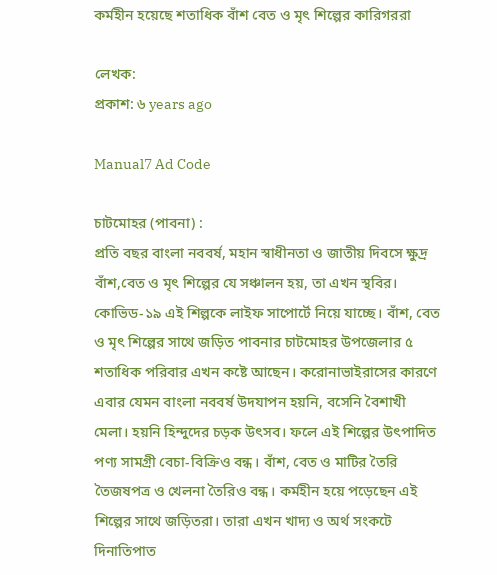কর্মহীন হয়েছে শতাধিক বাঁশ বেত ও মৃৎ শিল্পের কারিগররা

লেখক:
প্রকাশ: ৬ years ago

Manual7 Ad Code

চাটমোহর (পাবনা) :
প্রতি বছর বাংলা নববর্ষ, মহান স্বাধীনতা ও জাতীয় দিবসে ক্ষুদ্র বাঁশ,বেত ও মৃৎ শিল্পের যে সঞ্চালন হয়, তা এখন স্থবির। কোভিড-১৯ এই শিল্পকে লাইফ সাপোর্টে নিয়ে যাচ্ছে। বাঁশ, বেত ও মৃৎ শিল্পের সাথে জড়িত পাবনার চাটমোহর উপজেলার ৫ শতাধিক পরিবার এখন কষ্টে আছেন। করোনাভাইরাসের কারণে এবার যেমন বাংলা নববর্ষ উদযাপন হয়নি, বসেনি বৈশাখী মেলা। হয়নি হিন্দুদের চড়ক উৎসব। ফলে এই শিল্পের উৎপাদিত পণ্য সামগ্রী বেচা-বিক্রিও বন্ধ। বাঁশ, বেত ও মাটির তৈরি তৈজষপত্র ও খেলনা তৈরিও বন্ধ। কর্মহীন হয়ে পড়েছেন এই শিল্পের সাথে জড়িতরা। তারা এখন খাদ্য ও অর্থ সংকটে দিনাতিপাত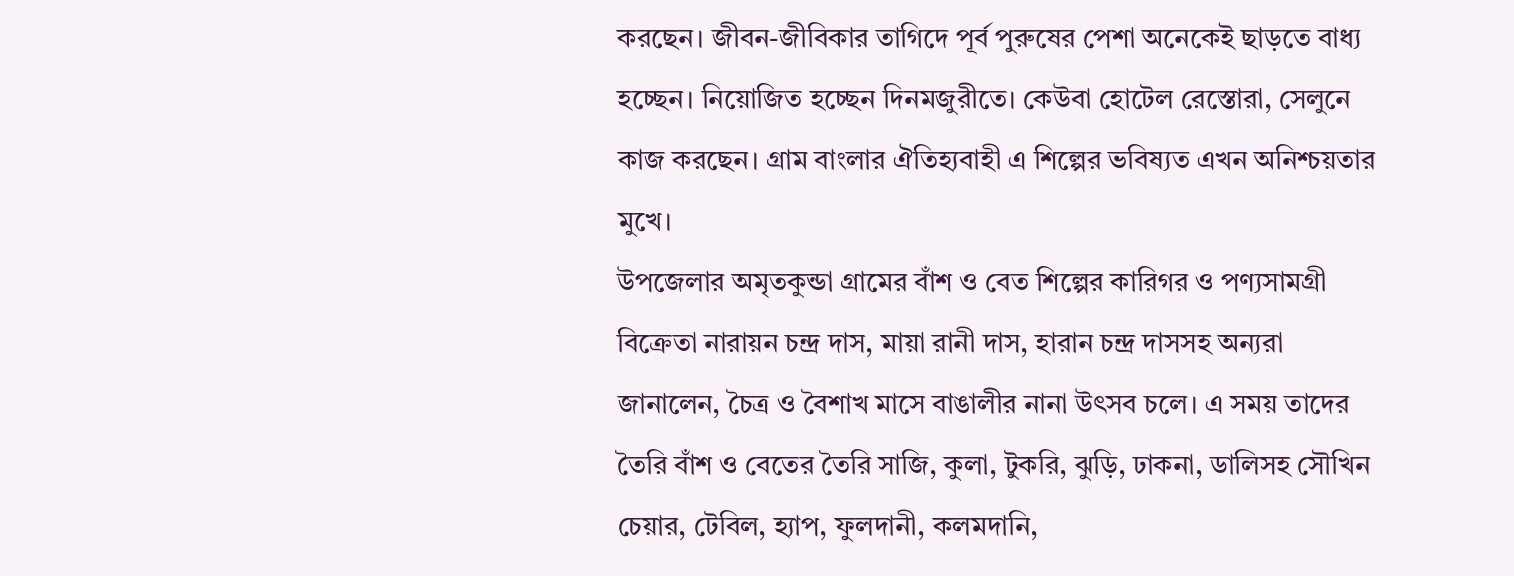করছেন। জীবন-জীবিকার তাগিদে পূর্ব পুরুষের পেশা অনেকেই ছাড়তে বাধ্য হচ্ছেন। নিয়োজিত হচ্ছেন দিনমজুরীতে। কেউবা হোটেল রেস্তোরা, সেলুনে কাজ করছেন। গ্রাম বাংলার ঐতিহ্যবাহী এ শিল্পের ভবিষ্যত এখন অনিশ্চয়তার মুখে।
উপজেলার অমৃতকুন্ডা গ্রামের বাঁশ ও বেত শিল্পের কারিগর ও পণ্যসামগ্রী বিক্রেতা নারায়ন চন্দ্র দাস, মায়া রানী দাস, হারান চন্দ্র দাসসহ অন্যরা জানালেন, চৈত্র ও বৈশাখ মাসে বাঙালীর নানা উৎসব চলে। এ সময় তাদের তৈরি বাঁশ ও বেতের তৈরি সাজি, কুলা, টুকরি, ঝুড়ি, ঢাকনা, ডালিসহ সৌখিন চেয়ার, টেবিল, হ্যাপ, ফুলদানী, কলমদানি,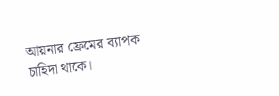আয়নার ফ্রেমের ব্যাপক চাহিদা থাকে।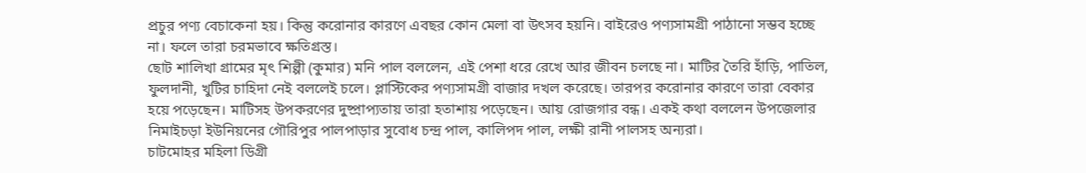প্রচুর পণ্য বেচাকেনা হয়। কিন্তু করোনার কারণে এবছর কোন মেলা বা উৎসব হয়নি। বাইরেও পণ্যসামগ্রী পাঠানো সম্ভব হচ্ছে না। ফলে তারা চরমভাবে ক্ষতিগ্রস্ত।
ছোট শালিখা গ্রামের মৃৎ শিল্পী (কুমার) মনি পাল বললেন, এই পেশা ধরে রেখে আর জীবন চলছে না। মাটির তৈরি হাঁড়ি, পাতিল, ফুলদানী, খুটির চাহিদা নেই বললেই চলে। প্লাস্টিকের পণ্যসামগ্রী বাজার দখল করেছে। তারপর করোনার কারণে তারা বেকার হয়ে পড়েছেন। মাটিসহ উপকরণের দুষ্প্রাপ্যতায় তারা হতাশায় পড়েছেন। আয় রোজগার বন্ধ। একই কথা বললেন উপজেলার নিমাইচড়া ইউনিয়নের গৌরিপুর পালপাড়ার সুবোধ চন্দ্র পাল, কালিপদ পাল, লক্ষী রানী পালসহ অন্যরা।
চাটমোহর মহিলা ডিগ্রী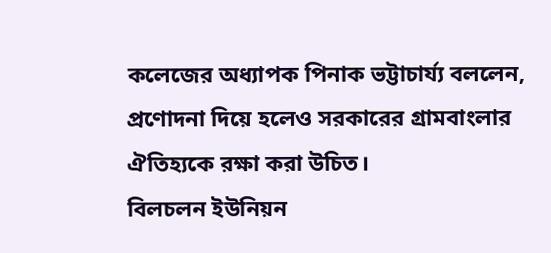কলেজের অধ্যাপক পিনাক ভট্টাচার্য্য বললেন, প্রণোদনা দিয়ে হলেও সরকারের গ্রামবাংলার ঐতিহ্যকে রক্ষা করা উচিত।
বিলচলন ইউনিয়ন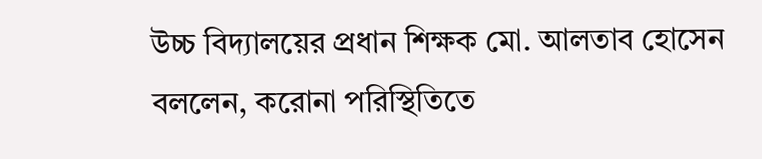উচ্চ বিদ্যালয়ের প্রধান শিক্ষক মো. আলতাব হোসেন বললেন, করোনা পরিস্থিতিতে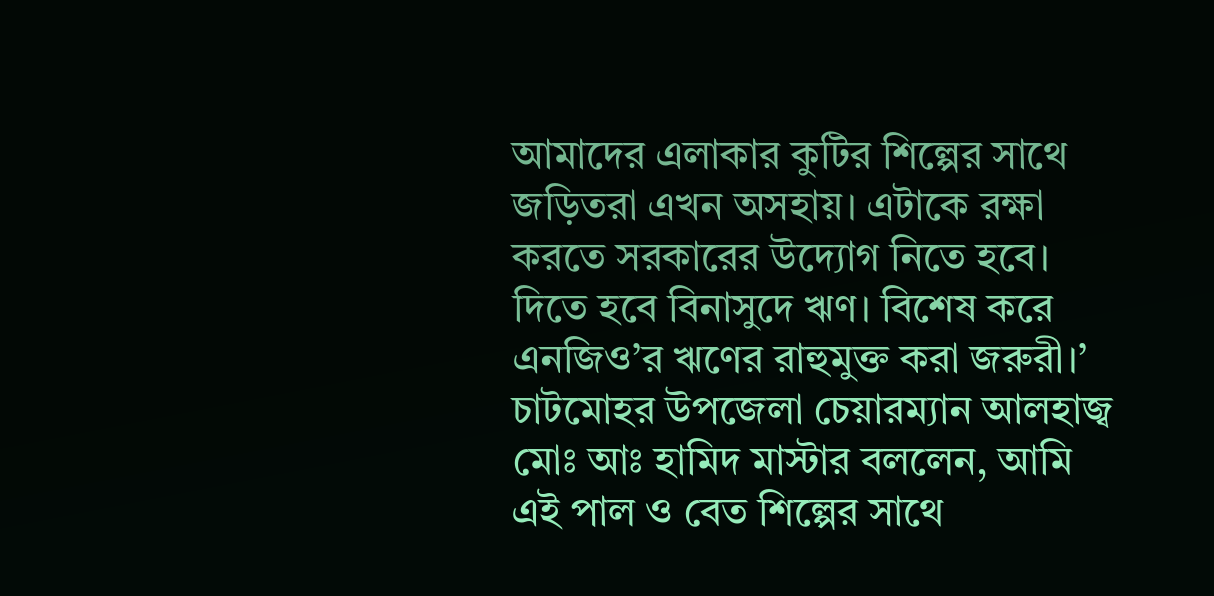আমাদের এলাকার কুটির শিল্পের সাথে জড়িতরা এখন অসহায়। এটাকে রক্ষা করতে সরকারের উদ্যোগ নিতে হবে। দিতে হবে বিনাসুদে ঋণ। বিশেষ করে এনজিও’র ঋণের রাহুমুক্ত করা জরুরী।’
চাটমোহর উপজেলা চেয়ারম্যান আলহাজ্ব মোঃ আঃ হামিদ মাস্টার বললেন, আমি এই পাল ও বেত শিল্পের সাথে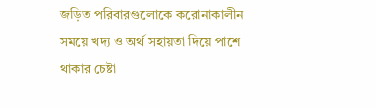জড়িত পরিবারগুলোকে করোনাকালীন সময়ে খদ্য ও অর্থ সহায়তা দিয়ে পাশে থাকার চেষ্টা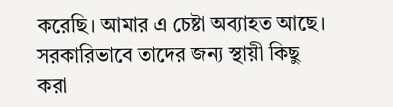করেছি। আমার এ চেষ্টা অব্যাহত আছে। সরকারিভাবে তাদের জন্য স্থায়ী কিছু করা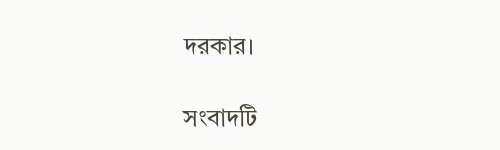দরকার।

সংবাদটি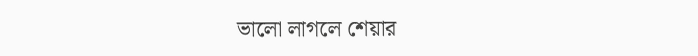ভালো লাগলে শেয়ার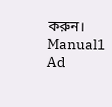করুন।
Manual1 Ad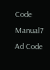Code
Manual7 Ad Code